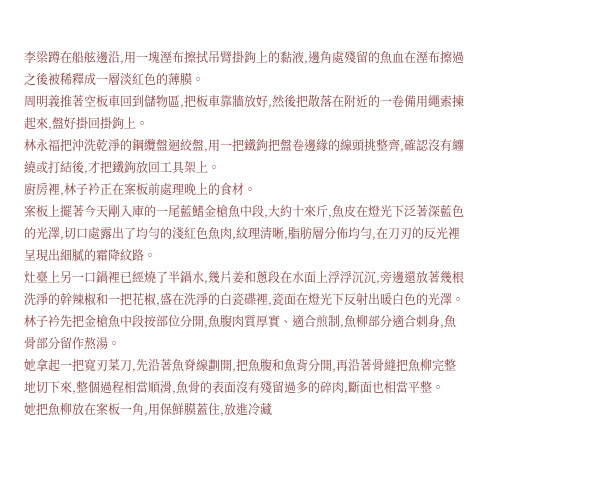李梁蹲在船舷邊沿,用一塊溼布擦拭吊臂掛鉤上的黏液,邊角處殘留的魚血在溼布擦過之後被稀釋成一層淡紅色的薄膜。
周明義推著空板車回到儲物區,把板車靠牆放好,然後把散落在附近的一卷備用繩索揀起來,盤好掛回掛鉤上。
林永福把沖洗乾淨的鋼纜盤迴絞盤,用一把鐵鉤把盤卷邊緣的線頭挑整齊,確認沒有纏繞或打結後,才把鐵鉤放回工具架上。
廚房裡,林子衿正在案板前處理晚上的食材。
案板上擺著今天剛入庫的一尾藍鰭金槍魚中段,大約十來斤,魚皮在燈光下泛著深藍色的光澤,切口處露出了均勻的淺紅色魚肉,紋理清晰,脂肪層分佈均勻,在刀刃的反光裡呈現出細膩的霜降紋路。
灶臺上另一口鍋裡已經燒了半鍋水,幾片姜和蔥段在水面上浮浮沉沉,旁邊還放著幾根洗淨的幹辣椒和一把花椒,盛在洗淨的白瓷碟裡,瓷面在燈光下反射出暖白色的光澤。
林子衿先把金槍魚中段按部位分開,魚腹肉質厚實、適合煎制,魚柳部分適合刺身,魚骨部分留作熬湯。
她拿起一把寬刃菜刀,先沿著魚脊線劃開,把魚腹和魚背分開,再沿著骨縫把魚柳完整地切下來,整個過程相當順滑,魚骨的表面沒有殘留過多的碎肉,斷面也相當平整。
她把魚柳放在案板一角,用保鮮膜蓋住,放進冷藏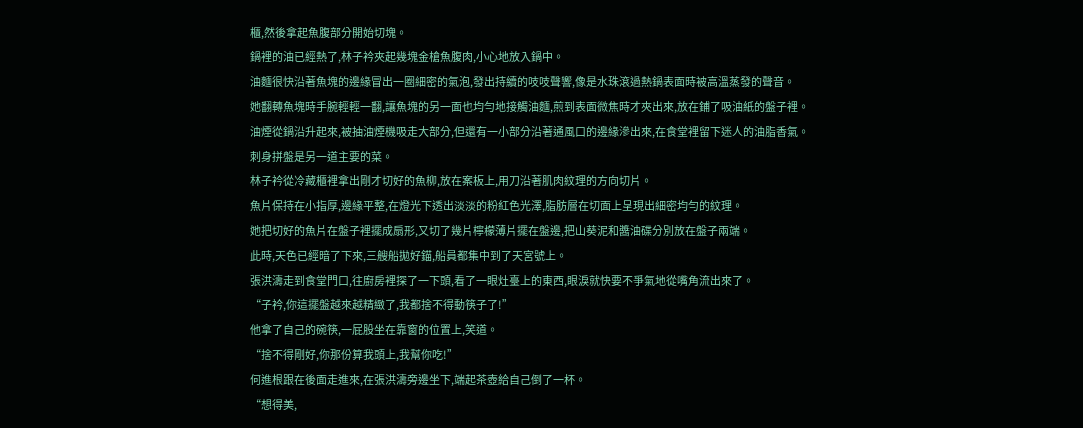櫃,然後拿起魚腹部分開始切塊。
鍋裡的油已經熱了,林子衿夾起幾塊金槍魚腹肉,小心地放入鍋中。
油麵很快沿著魚塊的邊緣冒出一圈細密的氣泡,發出持續的吱吱聲響,像是水珠滾過熱鍋表面時被高溫蒸發的聲音。
她翻轉魚塊時手腕輕輕一翻,讓魚塊的另一面也均勻地接觸油麵,煎到表面微焦時才夾出來,放在鋪了吸油紙的盤子裡。
油煙從鍋沿升起來,被抽油煙機吸走大部分,但還有一小部分沿著通風口的邊緣滲出來,在食堂裡留下迷人的油脂香氣。
刺身拼盤是另一道主要的菜。
林子衿從冷藏櫃裡拿出剛才切好的魚柳,放在案板上,用刀沿著肌肉紋理的方向切片。
魚片保持在小指厚,邊緣平整,在燈光下透出淡淡的粉紅色光澤,脂肪層在切面上呈現出細密均勻的紋理。
她把切好的魚片在盤子裡擺成扇形,又切了幾片檸檬薄片擺在盤邊,把山葵泥和醬油碟分別放在盤子兩端。
此時,天色已經暗了下來,三艘船拋好錨,船員都集中到了天宮號上。
張洪濤走到食堂門口,往廚房裡探了一下頭,看了一眼灶臺上的東西,眼淚就快要不爭氣地從嘴角流出來了。
“子衿,你這擺盤越來越精緻了,我都捨不得動筷子了!”
他拿了自己的碗筷,一屁股坐在靠窗的位置上,笑道。
“捨不得剛好,你那份算我頭上,我幫你吃!”
何進根跟在後面走進來,在張洪濤旁邊坐下,端起茶壺給自己倒了一杯。
“想得美,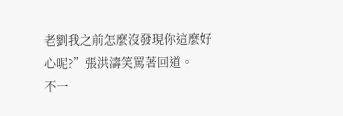老劉我之前怎麼沒發現你這麼好心呢?”張洪濤笑罵著回道。
不一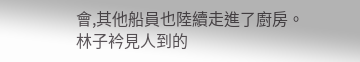會,其他船員也陸續走進了廚房。
林子衿見人到的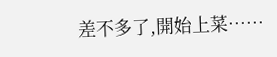差不多了,開始上菜……